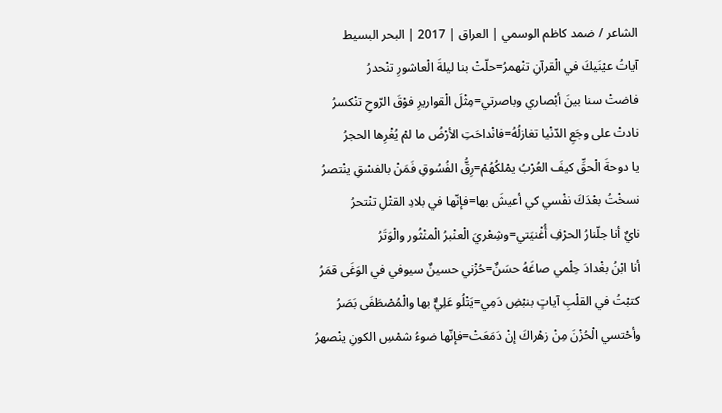الشاعر / ضمد كاظم الوسمي | العراق | 2017 | البحر البسيط
آياتُ عيْنَيكَ في الْقرآنِ تنْهمرُ=حلّتْ بنا ليلةَ الْعاشورِ تنْحدرُ
فاضتْ سنا بينَ أبْصاري وباصرتي=مِثْلَ الْقواريرِ فوْقَ الرّوحِ تنْكسرُ
نادتْ على وجَعِ الدّنْيا تغازلُهُ=فانْداحَتِ الأرْضُ ما لمْ يُغْرِها الحجرُ
يا دوحةَ الْحقِّ كيفَ العُرْبُ يمْلكُهُمْ=رِقُّ الفُسُوقِ فَمَنْ بالفسْقِ ينْتصرُ
نسخْتُ بعْدَكَ نفْسي كي أعيشَ بها=فإنّها في بلادِ القتْلِ تنْتحرُ
نايٌ أنا جلّنارُ الحرْفِ أُغْنيَتي=وشِعْريَ الْعنْبرُ الْمنْثُور والْوَتَرُ
أنا ابْنُ بغْدادَ حِلْمي صاغَهُ حسَنٌ=حُزْني حسينٌ سيوفي في الوَغَى قمَرُ
كتبْتُ في القلْبِ آياتٍ بنبْضِ دَمِي=يَتْلُو عَلِيٌّ بها والْمُصْطَفَى بَصَرُ
وأحْتسي الْحُزْنَ مِنْ زهْراكَ إنْ دَمَعَتْ=فإنّها ضوءُ شمْسِ الكونِ ينْصهرُ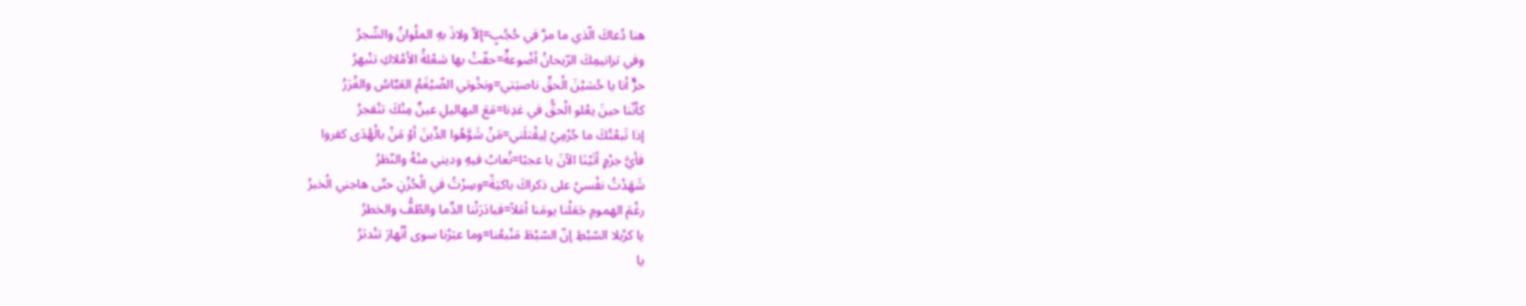هنا دُعاكَ الّذي ما مرَّ في حُجُبٍ=إلاّ ولاذَ بهِ الملْوانُ والشّجرُ
وفي ترانيمِكَ الرّيحانُ أضْوعةٌ=حفّتْ بها شعْلةُ الأمْلاكِ تنْبهرُ
حرٌّ أنا يا حُسَيْنَ الْحقِّ ناصيَتي=ونخْوتي الضّيْغَمُ العَبَّاسُ والغُرَرُ
كأنّنا حينَ يعْلو الْحقُّ في غدِنا=مَعَ البهاليلِ عينٌ مِنْكَ تنْفجرُ
إذا تَبعْتُكَ ما جُرْمِيْ لِيقْتلَني=مَنْ شَوَّهُوا الدِّينَ أوْ مَنْ بالْهُدَى كفروا
فأيَّ جرْمٍ أتَيْنَا الآنَ يا عجبًا=نُعابُ فيهِ وديني منْهُ والنّظرُ
شَهَدْتُ نفْسيْ على ذكراكَ باكيَةً=وسِرْتُ في الْحُزْنِ حتّى هاجني الْخبرُ
رغْمَ الهمومِ جَعَلْنا يومَنا أمَلاً=فبادَرَتْنا الدِّما والطّفُّ والخطرُ
يا كرْبلا السّبْطِ إنّ السّبْطَ مَنْبعُنا=وما عبَرْنا سوى أنْهارَ تنْدثرُ
يا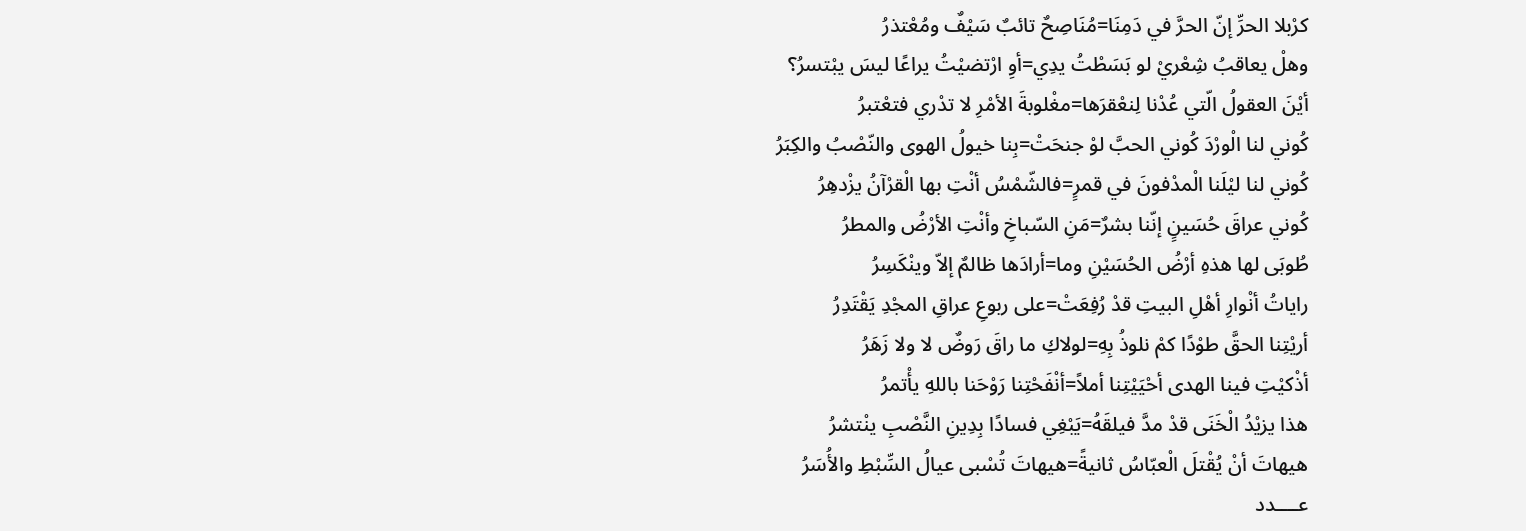كرْبلا الحرِّ إنّ الحرَّ في دَمِنَا=مُنَاصِحٌ تائبٌ سَيْفٌ ومُعْتذرُ
وهلْ يعاقبُ شِعْريْ لو بَسَطْتُ يدِي=أوِ ارْتضيْتُ يراعًا ليسَ يبْتسرُ؟
أيْنَ العقولُ الّتي عُدْنا لِنعْقرَها=مغْلوبةَ الأمْرِ لا تدْري فتعْتبرُ
كُوني لنا الْورْدَ كُوني الحبَّ لوْ جنحَتْ=بِنا خيولُ الهوى والنّصْبُ والكِبَرُ
كُوني لنا ليْلَنا الْمدْفونَ في قمرٍ=فالشّمْسُ أنْتِ بها الْقرْآنُ يزْدهِرُ
كُوني عراقَ حُسَينٍ إنّنا بشرٌ=مَنِ السّباخِ وأنْتِ الأرْضُ والمطرُ
طُوبَى لها هذهِ أرْضُ الحُسَيْنِ وما=أرادَها ظالمٌ إلاّ وينْكَسِرُ
راياتُ أنْوارِ أهْلِ البيتِ قدْ رُفِعَتْ=على ربوعِ عراقِ المجْدِ يَقْتَدِرُ
أريْتِنا الحقَّ طوْدًا كمْ نلوذُ بِهِ=لولاكِ ما راقَ رَوضٌ لا ولا زَهَرُ
أذْكيْتِ فينا الهدى أحْيَيْتِنا أملاً=أنْفَحْتِنا رَوْحَنا باللهِ يأْتمرُ
هذا يزيْدُ الْخَنَى قدْ مدَّ فيلقَهُ=يَبْغِي فسادًا بِدِينِ النَّصْبِ ينْتشرُ
هيهاتَ أنْ يُقْتلَ الْعبّاسُ ثانيةً=هيهاتَ تُسْبى عيالُ السِّبْطِ والأُسَرُ
عــــدد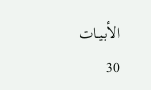الأبـيـات
30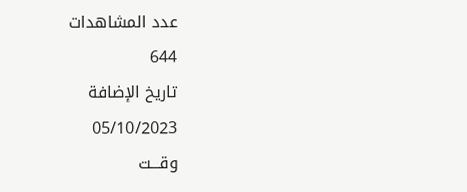عدد المشاهدات
644
تاريخ الإضافة
05/10/2023
وقـــت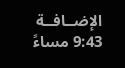الإضــافــة
9:43 مساءً